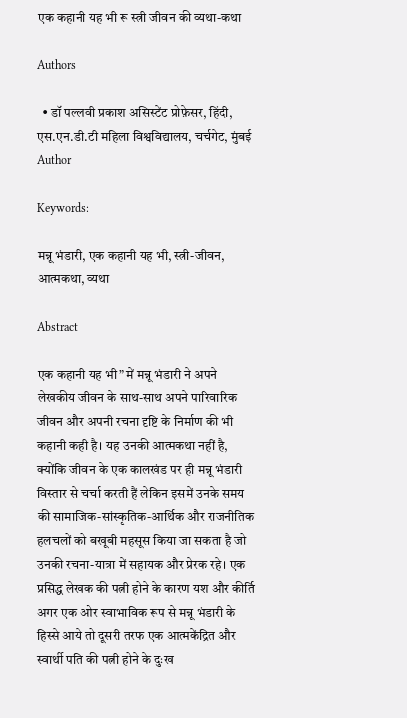एक कहानी यह भी रू स्त्री जीवन की व्यथा-कथा

Authors

  • डॉ पल्लवी प्रकाश असिस्टेंट प्रोफ़ेसर, हिंदी, एस.एन.डी.टी महिला विश्वविद्यालय, चर्चगेट, मुंबई Author

Keywords:

मन्नू भंडारी, एक कहानी यह भी, स्त्री-जीवन, आत्मकथा, व्यथा

Abstract

एक कहानी यह भी” में मन्नू भंडारी ने अपने लेखकीय जीवन के साथ-साथ अपने पारिवारिक जीवन और अपनी रचना दृष्टि के निर्माण की भी कहानी कही है। यह उनकी आत्मकथा नहीं है, क्योंकि जीवन के एक कालखंड पर ही मन्नू भंडारी विस्तार से चर्चा करती हैं लेकिन इसमें उनके समय की सामाजिक-सांस्कृतिक-आर्थिक और राजनीतिक हलचलों को बखूबी महसूस किया जा सकता है जो उनकी रचना-यात्रा में सहायक और प्रेरक रहे। एक प्रसिद्ध लेखक की पत्नी होने के कारण यश और कीर्ति अगर एक ओर स्वाभाविक रूप से मन्नू भंडारी के हिस्से आये तो दूसरी तरफ एक आत्मकेंद्रित और स्वार्थी पति की पत्नी होने के दुःख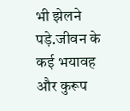भी झेलने पड़े.जीवन के कई भयावह और कुरूप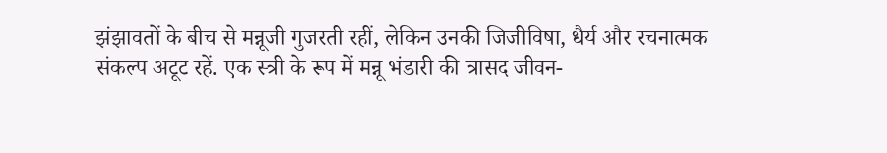झंझावतों के बीच से मन्नूजी गुजरती रहीं, लेकिन उनकी जिजीविषा, धैर्य और रचनात्मक संकल्प अटूट रहें. एक स्त्री के रूप में मन्नू भंडारी की त्रासद जीवन-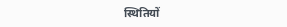स्थितियों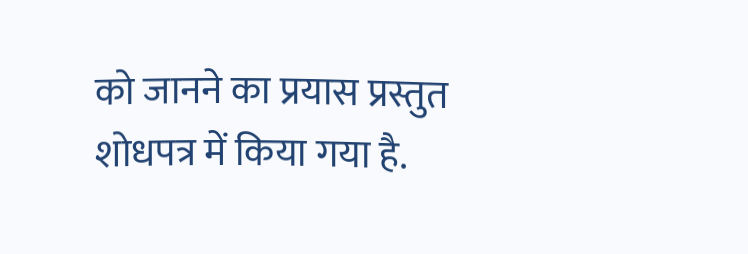को जानने का प्रयास प्रस्तुत शोधपत्र में किया गया है.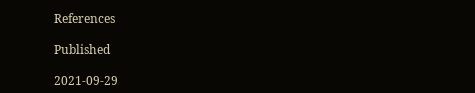References

Published

2021-09-29